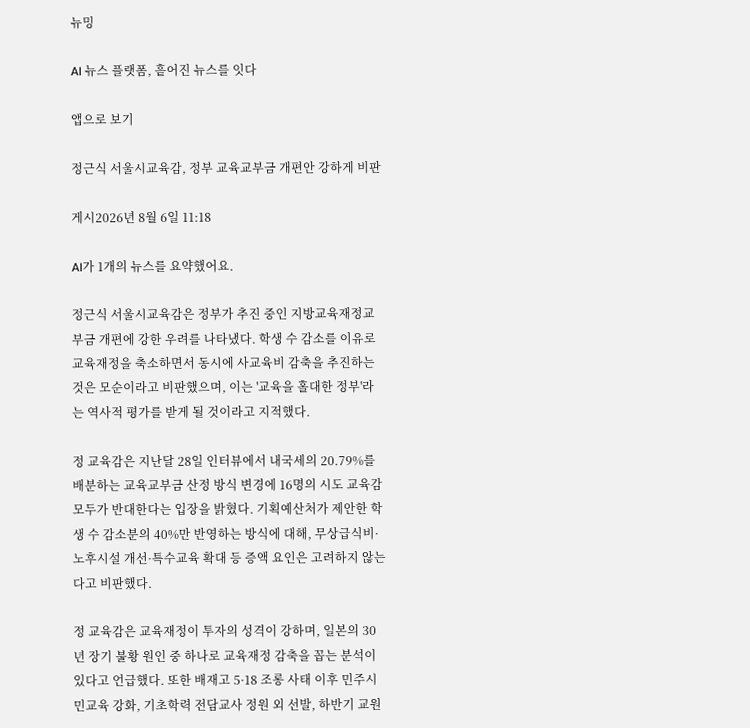뉴밍

AI 뉴스 플랫폼, 흩어진 뉴스를 잇다

앱으로 보기

정근식 서울시교육감, 정부 교육교부금 개편안 강하게 비판

게시2026년 8월 6일 11:18

AI가 1개의 뉴스를 요약했어요.

정근식 서울시교육감은 정부가 추진 중인 지방교육재정교부금 개편에 강한 우려를 나타냈다. 학생 수 감소를 이유로 교육재정을 축소하면서 동시에 사교육비 감축을 추진하는 것은 모순이라고 비판했으며, 이는 '교육을 홀대한 정부'라는 역사적 평가를 받게 될 것이라고 지적했다.

정 교육감은 지난달 28일 인터뷰에서 내국세의 20.79%를 배분하는 교육교부금 산정 방식 변경에 16명의 시도 교육감 모두가 반대한다는 입장을 밝혔다. 기획예산처가 제안한 학생 수 감소분의 40%만 반영하는 방식에 대해, 무상급식비·노후시설 개선·특수교육 확대 등 증액 요인은 고려하지 않는다고 비판했다.

정 교육감은 교육재정이 투자의 성격이 강하며, 일본의 30년 장기 불황 원인 중 하나로 교육재정 감축을 꼽는 분석이 있다고 언급했다. 또한 배재고 5·18 조롱 사태 이후 민주시민교육 강화, 기초학력 전담교사 정원 외 선발, 하반기 교원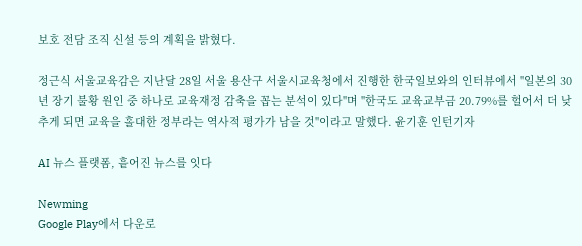보호 전담 조직 신설 등의 계획을 밝혔다.

정근식 서울교육감은 지난달 28일 서울 용산구 서울시교육청에서 진행한 한국일보와의 인터뷰에서 "일본의 30년 장기 불황 원인 중 하나로 교육재정 감축을 꼽는 분석이 있다"며 "한국도 교육교부금 20.79%를 헐어서 더 낮추게 되면 교육을 홀대한 정부라는 역사적 평가가 남을 것"이라고 말했다. 윤기훈 인턴기자

AI 뉴스 플랫폼, 흩어진 뉴스를 잇다

Newming
Google Play에서 다운로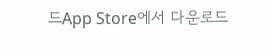드App Store에서 다운로드